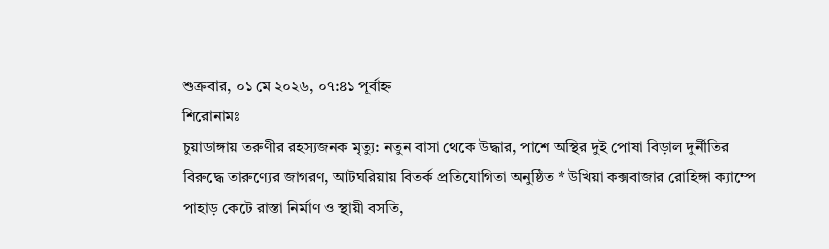শুক্রবার, ০১ মে ২০২৬, ০৭:৪১ পূর্বাহ্ন
শিরোনামঃ
চুয়াডাঙ্গায় তরুণীর রহস্যজনক মৃত্যু: নতুন বাসা থেকে উদ্ধার, পাশে অস্থির দুই পোষা বিড়াল দুর্নীতির বিরুদ্ধে তারুণ্যের জাগরণ, আটঘরিয়ায় বিতর্ক প্রতিযোগিতা অনুষ্ঠিত * উখিয়া কক্সবাজার রোহিঙ্গা ক্যাম্পে পাহাড় কেটে রাস্তা নির্মাণ ও স্থায়ী বসতি,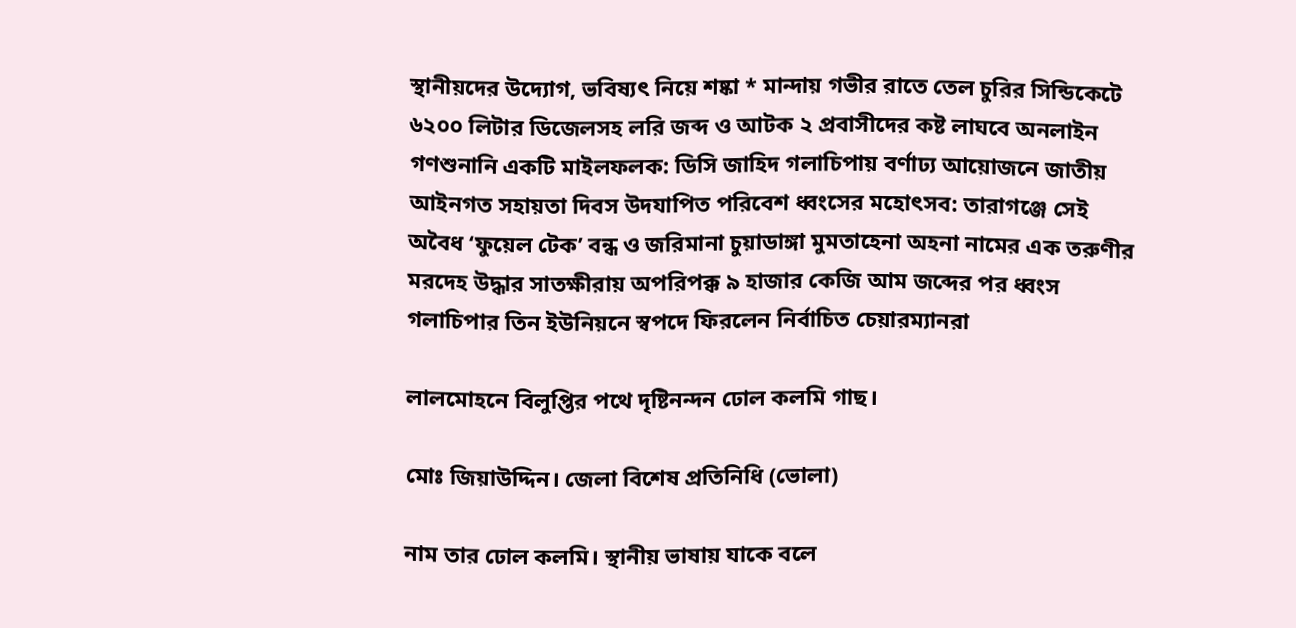স্থানীয়দের উদ্যোগ, ভবিষ্যৎ নিয়ে শষ্কা * মান্দায় গভীর রাতে তেল চুরির সিন্ডিকেটে ৬২০০ লিটার ডিজেলসহ লরি জব্দ ও আটক ২ প্রবাসীদের কষ্ট লাঘবে অনলাইন গণশুনানি একটি মাইলফলক: ডিসি জাহিদ গলাচিপায় বর্ণাঢ্য আয়োজনে জাতীয় আইনগত সহায়তা দিবস উদযাপিত পরিবেশ ধ্বংসের মহোৎসব: তারাগঞ্জে সেই অবৈধ ‘ফুয়েল টেক’ বন্ধ ও জরিমানা চুয়াডাঙ্গা মুমতাহেনা অহনা নামের এক তরুণীর মরদেহ উদ্ধার সাতক্ষীরায় অপরিপক্ক ৯ হাজার কেজি আম জব্দের পর ধ্বংস গলাচিপার তিন ইউনিয়নে স্বপদে ফিরলেন নির্বাচিত চেয়ারম্যানরা

লালমোহনে বিলুপ্তির পথে দৃষ্টিনন্দন ঢোল কলমি গাছ।

মোঃ জিয়াউদ্দিন। জেলা বিশেষ প্রতিনিধি (ভোলা)

নাম তার ঢোল কলমি। স্থানীয় ভাষায় যাকে বলে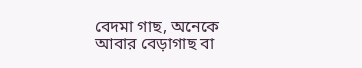বেদমা গাছ, অনেকে আবার বেড়াগাছ বা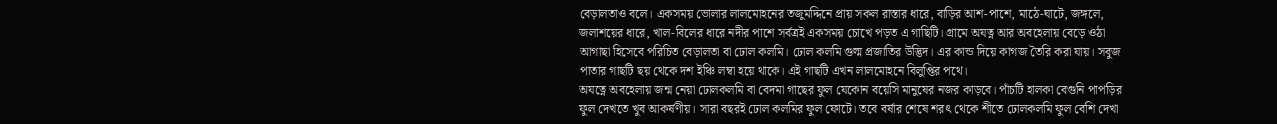বেড়ালতাও বলে। একসময় ভোলার লালমোহনের তজুমদ্দিনে প্রায় সকল রাস্তার ধারে, বাড়ির আশ-পাশে, মাঠে-ঘাটে, জঙ্গলে, জলাশয়ের ধারে, খাল-বিলের ধারে নদীর পাশে সর্বত্রই একসময় চোখে পড়ত এ গাছিটি। গ্রামে অযত্ন আর অবহেলায় বেড়ে ওঠা আগাছা হিসেবে পরিচিত বেড়ালতা বা ঢোল কলমি। ঢোল কলমি গুল্ম প্রজাতির উদ্ভিদ। এর কান্ড দিয়ে কাগজ তৈরি করা যায়। সবুজ পাতার গাছটি ছয় থেকে দশ ইঞ্চি লম্বা হয়ে থাকে। এই গাছটি এখন লালমোহনে বিলুপ্তির পথে।
অযত্নে অবহেলায় জন্ম নেয়া ঢোলকলমি বা বেদমা গাছের ফুল যেকোন বয়েসি মানুষের নজর কাড়বে। পাঁচটি হালকা বেগুনি পাপড়ির ফুল দেখতে খুব আকর্ষণীয়। সারা বছরই ঢোল কলমির ফুল ফোটে। তবে বর্ষার শেষে শরৎ থেকে শীতে ঢোলকলমি ফুল বেশি দেখা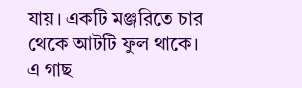যায়। একটি মঞ্জরিতে চার থেকে আটটি ফুল থাকে।
এ গাছ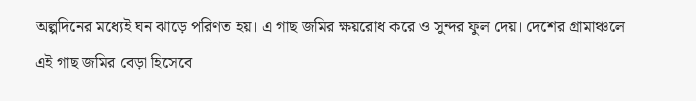অল্পদিনের মধ্যেই ঘন ঝাড়ে পরিণত হয়। এ গাছ জমির ক্ষয়রোধ করে ও সুন্দর ফুল দেয়। দেশের গ্রামাঞ্চলে এই গাছ জমির বেড়া হিসেবে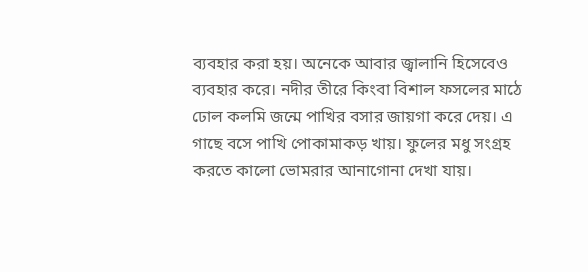ব্যবহার করা হয়। অনেকে আবার জ্বালানি হিসেবেও ব্যবহার করে। নদীর তীরে কিংবা বিশাল ফসলের মাঠে ঢোল কলমি জন্মে পাখির বসার জায়গা করে দেয়। এ গাছে বসে পাখি পোকামাকড় খায়। ফুলের মধু সংগ্রহ করতে কালো ভোমরার আনাগোনা দেখা যায়।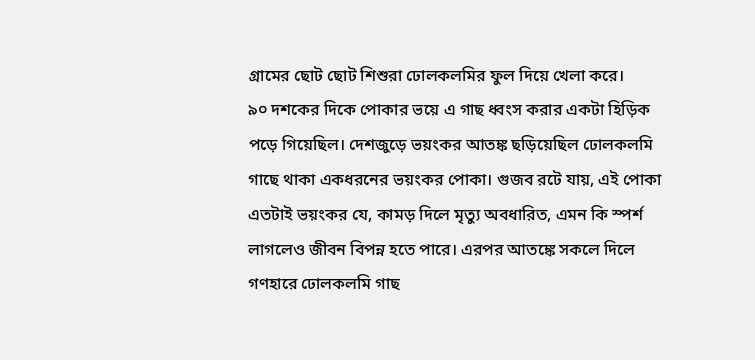গ্রামের ছোট ছোট শিশুরা ঢোলকলমির ফুল দিয়ে খেলা করে।
৯০ দশকের দিকে পোকার ভয়ে এ গাছ ধ্বংস করার একটা হিড়িক পড়ে গিয়েছিল। দেশজুড়ে ভয়ংকর আতঙ্ক ছড়িয়েছিল ঢোলকলমি গাছে থাকা একধরনের ভয়ংকর পোকা। গুজব রটে যায়, এই পোকা এতটাই ভয়ংকর যে, কামড় দিলে মৃত্যু অবধারিত, এমন কি স্পর্শ লাগলেও জীবন বিপন্ন হতে পারে। এরপর আতঙ্কে সকলে দিলে গণহারে ঢোলকলমি গাছ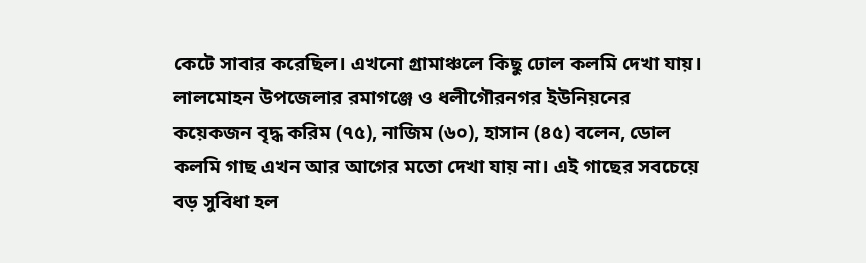কেটে সাবার করেছিল। এখনো গ্রামাঞ্চলে কিছু ঢোল কলমি দেখা যায়।
লালমোহন উপজেলার রমাগঞ্জে ও ধলীগৌরনগর ইউনিয়নের কয়েকজন বৃদ্ধ করিম (৭৫), নাজিম (৬০), হাসান (৪৫) বলেন, ডোল কলমি গাছ এখন আর আগের মতো দেখা যায় না। এই গাছের সবচেয়ে বড় সুবিধা হল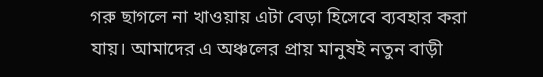গরু ছাগলে না খাওয়ায় এটা বেড়া হিসেবে ব্যবহার করা যায়। আমাদের এ অঞ্চলের প্রায় মানুষই নতুন বাড়ী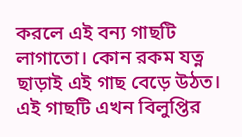করলে এই বন্য গাছটি লাগাতো। কোন রকম যত্ন ছাড়াই এই গাছ বেড়ে উঠত। এই গাছটি এখন বিলুপ্তির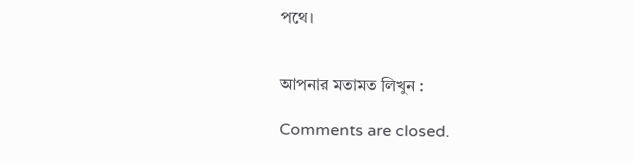পথে।


আপনার মতামত লিখুন :

Comments are closed.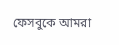ফেসবুকে আমরা